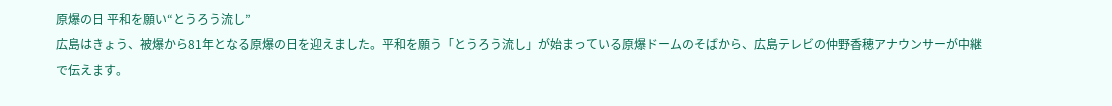原爆の日 平和を願い“とうろう流し”
広島はきょう、被爆から81年となる原爆の日を迎えました。平和を願う「とうろう流し」が始まっている原爆ドームのそばから、広島テレビの仲野香穂アナウンサーが中継で伝えます。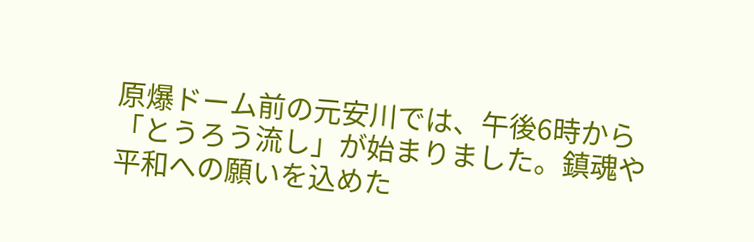原爆ドーム前の元安川では、午後6時から「とうろう流し」が始まりました。鎮魂や平和への願いを込めた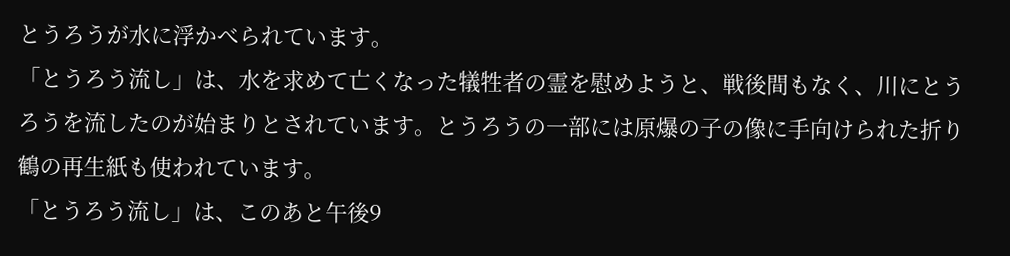とうろうが水に浮かべられています。
「とうろう流し」は、水を求めて亡くなった犠牲者の霊を慰めようと、戦後間もなく、川にとうろうを流したのが始まりとされています。とうろうの一部には原爆の子の像に手向けられた折り鶴の再生紙も使われています。
「とうろう流し」は、このあと午後9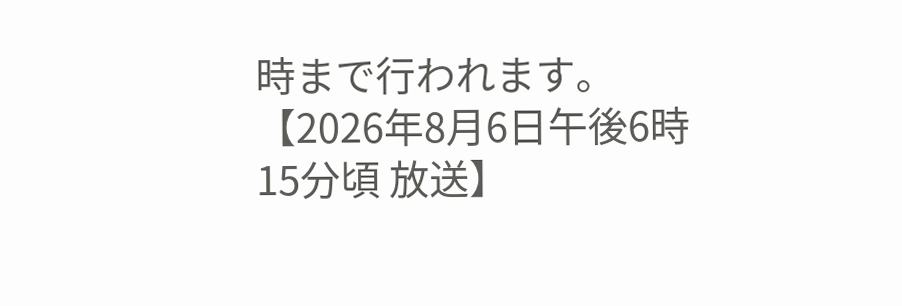時まで行われます。
【2026年8月6日午後6時15分頃 放送】